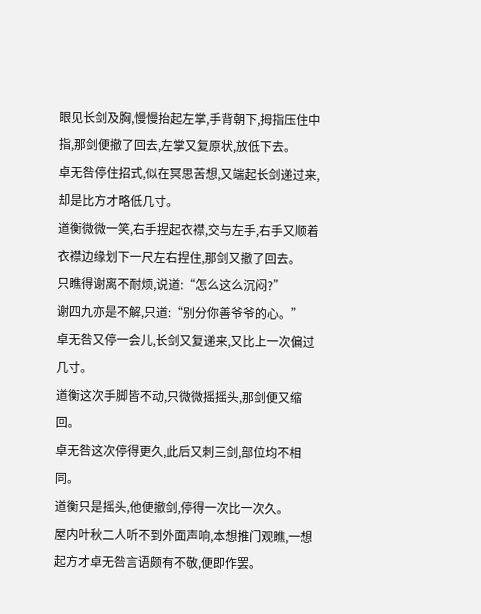眼见长剑及胸,慢慢抬起左掌,手背朝下,拇指压住中指,那剑便撤了回去,左掌又复原状,放低下去。
卓无咎停住招式,似在冥思苦想,又端起长剑递过来,却是比方才略低几寸。
道衡微微一笑,右手捏起衣襟,交与左手,右手又顺着衣襟边缘划下一尺左右捏住,那剑又撤了回去。
只瞧得谢离不耐烦,说道:“怎么这么沉闷?”
谢四九亦是不解,只道:“别分你善爷爷的心。”
卓无咎又停一会儿,长剑又复递来,又比上一次偏过几寸。
道衡这次手脚皆不动,只微微摇摇头,那剑便又缩回。
卓无咎这次停得更久,此后又刺三剑,部位均不相同。
道衡只是摇头,他便撤剑,停得一次比一次久。
屋内叶秋二人听不到外面声响,本想推门观瞧,一想起方才卓无咎言语颇有不敬,便即作罢。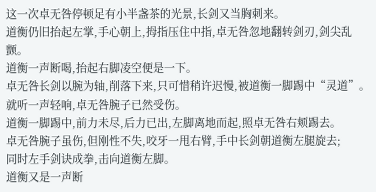这一次卓无咎停顿足有小半盏茶的光景,长剑又当胸刺来。
道衡仍旧抬起左掌,手心朝上,拇指压住中指,卓无咎忽地翻转剑刃,剑尖乱颤。
道衡一声断喝,抬起右脚凌空便是一下。
卓无咎长剑以腕为轴,削落下来,只可惜稍许迟慢,被道衡一脚踢中“灵道”。
就听一声轻响,卓无咎腕子已然受伤。
道衡一脚踢中,前力未尽,后力已出,左脚离地而起,照卓无咎右颊踢去。
卓无咎腕子虽伤,但刚性不失,咬牙一甩右臂,手中长剑朝道衡左腿旋去;
同时左手剑诀成拳,击向道衡左脚。
道衡又是一声断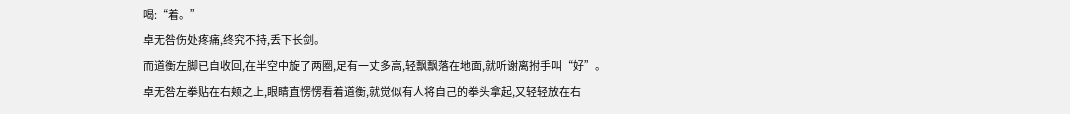喝:“着。”
卓无咎伤处疼痛,终究不持,丢下长剑。
而道衡左脚已自收回,在半空中旋了两圈,足有一丈多高,轻飘飘落在地面,就听谢离拊手叫“好”。
卓无咎左拳贴在右颊之上,眼睛直愣愣看着道衡,就觉似有人将自己的拳头拿起,又轻轻放在右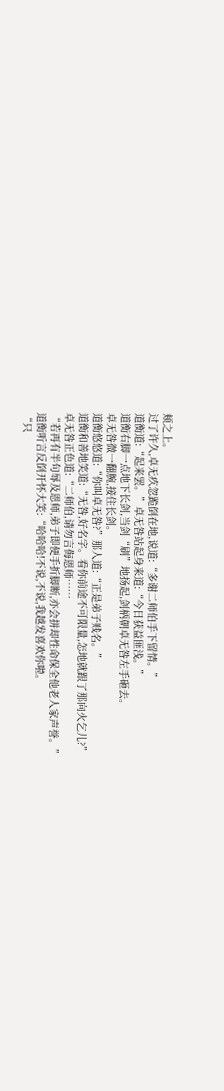颊之上。
过了许久,卓无疚忽跪倒在地,说道:“多谢二师伯手下留情。”
道衡道:“起来罢。”卓无咎站起身来道:“今日获益匪浅。”
道衡右脚一点地下长剑,当剑“刷”地扬起,剑柄朝卓无咎左手砸去。
卓无咎微一翻腕,接住长剑。
道衡悠悠道:“你叫卓无咎?”那人道:“正是弟子贱名。”
道衡和善地笑道:“无咎,好名字。看你前途不可限量,怎地就跟了那向火乞儿?”
卓无咎正色道:“二师伯,请勿言侮恩师……
“若再有半句辱及恩师,弟子即便手折脚断,亦会拼却性命保全他老人家声誉。”
道衡听言反倒开怀大笑:“哈哈哈!不说,不说,我越发喜欢你啦。
“只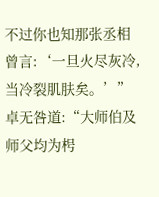不过你也知那张丞相曾言:‘一旦火尽灰冷,当冷裂肌肤矣。’”
卓无咎道:“大师伯及师父均为枵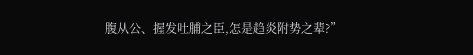腹从公、握发吐脯之臣,怎是趋炎附势之辈?”